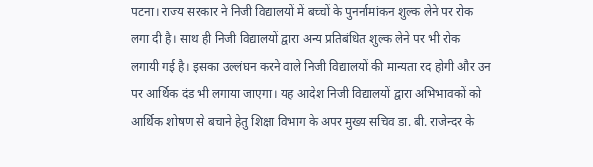पटना। राज्य सरकार ने निजी विद्यालयों में बच्चों के पुनर्नामांकन शुल्क लेने पर रोक लगा दी है। साथ ही निजी विद्यालयों द्वारा अन्य प्रतिबंधित शुल्क लेने पर भी रोक लगायी गई है। इसका उल्लंघन करने वाले निजी विद्यालयों की मान्यता रद होगी और उन पर आर्थिक दंड भी लगाया जाएगा। यह आदेश निजी विद्यालयों द्वारा अभिभावकों को आर्थिक शोषण से बचाने हेतु शिक्षा विभाग के अपर मुख्य सचिव डा. बी. राजेन्दर के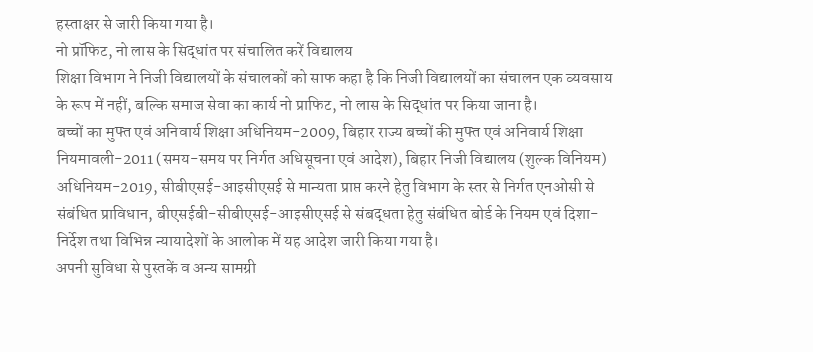हस्ताक्षर से जारी किया गया है।
नो प्रॉफिट, नो लास के सिद्धांत पर संचालित करें विद्यालय
शिक्षा विभाग ने निजी विद्यालयों के संचालकों को साफ कहा है कि निजी विद्यालयों का संचालन एक व्यवसाय के रूप में नहीं, बल्कि समाज सेवा का कार्य नो प्राफिट, नो लास के सिद्धांत पर किया जाना है।
बच्चों का मुफ्त एवं अनिवार्य शिक्षा अधिनियम-2009, बिहार राज्य बच्चों की मुफ्त एवं अनिवार्य शिक्षा नियमावली-2011 (समय-समय पर निर्गत अधिसूचना एवं आदेश), बिहार निजी विद्यालय (शुल्क विनियम) अधिनियम-2019, सीबीएसई-आइसीएसई से मान्यता प्राप्त करने हेतु विभाग के स्तर से निर्गत एनओसी से संबंधित प्राविधान, बीएसईबी-सीबीएसई-आइसीएसई से संबद्धता हेतु संबंधित बोर्ड के नियम एवं दिशा-निर्देश तथा विभिन्न न्यायादेशों के आलोक में यह आदेश जारी किया गया है।
अपनी सुविधा से पुस्तकें व अन्य सामग्री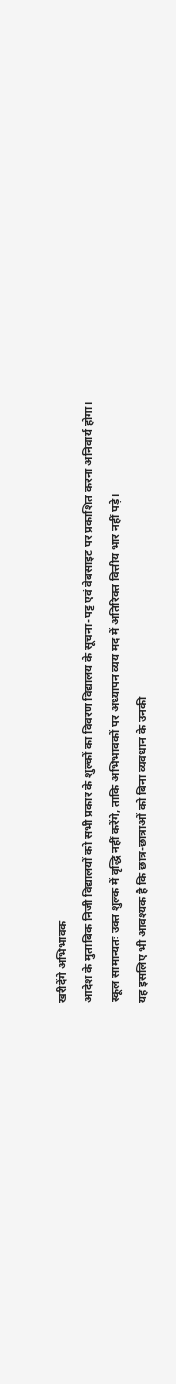खरीदेंगे अभिभावक
आदेश के मुताबिक निजी विद्यालयों को सभी प्रकार के शुल्कों का विवरण विद्यालय के सूचना-पट्ट एवं वेबसाइट पर प्रकाशित करना अनिवार्य होगा। स्कूल सामान्यतः उक्त शुल्क में वृद्धि नहीं करेंगे, ताकि अभिभावकों पर अध्यापन व्यय मद में अतिरिक्त वित्तीय भार नहीं पड़े।
यह इसलिए भी आवश्यक है कि छात्र-छात्राओं को बिना व्यवधान के उनकी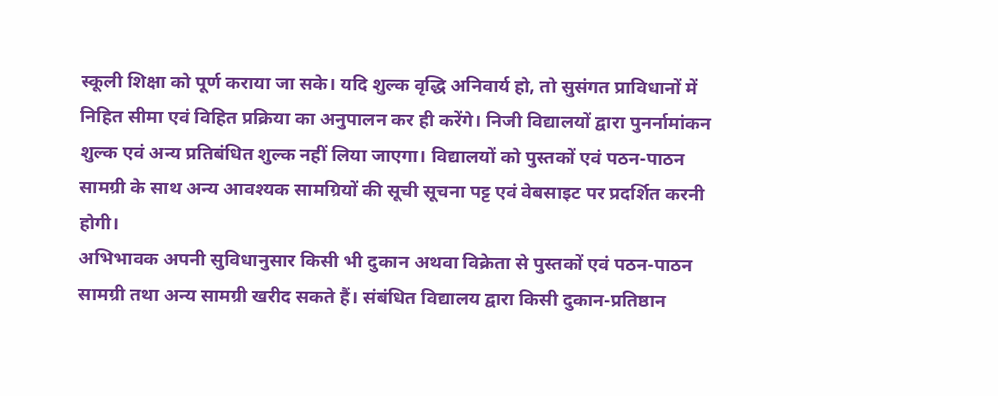स्कूली शिक्षा को पूर्ण कराया जा सके। यदि शुल्क वृद्धि अनिवार्य हो, तो सुसंगत प्राविधानों में निहित सीमा एवं विहित प्रक्रिया का अनुपालन कर ही करेंगे। निजी विद्यालयों द्वारा पुनर्नामांकन शुल्क एवं अन्य प्रतिबंधित शुल्क नहीं लिया जाएगा। विद्यालयों को पुस्तकों एवं पठन-पाठन सामग्री के साथ अन्य आवश्यक सामग्रियों की सूची सूचना पट्ट एवं वेबसाइट पर प्रदर्शित करनी होगी।
अभिभावक अपनी सुविधानुसार किसी भी दुकान अथवा विक्रेता से पुस्तकों एवं पठन-पाठन सामग्री तथा अन्य सामग्री खरीद सकते हैं। संबंधित विद्यालय द्वारा किसी दुकान-प्रतिष्ठान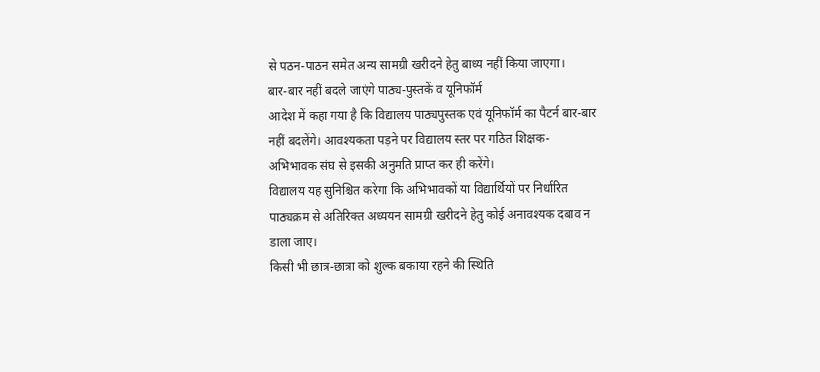से पठन-पाठन समेत अन्य सामग्री खरीदने हेतु बाध्य नहीं किया जाएगा।
बार-बार नहीं बदले जाएंगे पाठ्य-पुस्तकें व यूनिफॉर्म
आदेश में कहा गया है कि विद्यालय पाठ्यपुस्तक एवं यूनिफॉर्म का पैटर्न बार-बार नहीं बदलेंगे। आवश्यकता पड़ने पर विद्यालय स्तर पर गठित शिक्षक-अभिभावक संघ से इसकी अनुमति प्राप्त कर ही करेंगे।
विद्यालय यह सुनिश्चित करेगा कि अभिभावकों या विद्यार्थियों पर निर्धारित पाठ्यक्रम से अतिरिक्त अध्ययन सामग्री खरीदने हेतु कोई अनावश्यक दबाव न डाला जाए।
किसी भी छात्र-छात्रा को शुल्क बकाया रहने की स्थिति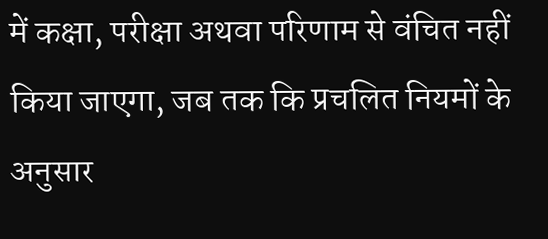में कक्षा, परीक्षा अथवा परिणाम से वंचित नहीं किया जाएगा, जब तक कि प्रचलित नियमों के अनुसार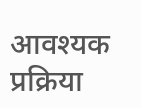आवश्यक प्रक्रिया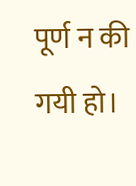पूर्ण न की गयी हो।